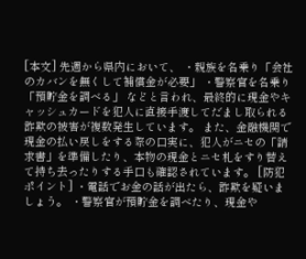[本文] 先週から県内において、 ・親族を名乗り「会社のカバンを無くして補償金が必要」 ・警察官を名乗り「預貯金を調べる」 などと言われ、最終的に現金やキャッシュカードを犯人に直接手渡してだまし取られる詐欺の被害が複数発生しています。 また、金融機関で現金の払い戻しをする際の口実に、犯人がニセの「請求書」を準備したり、本物の現金とニセ札をすり替えて持ち去ったりする手口も確認されています。 [防犯ポイント] ・電話でお金の話が出たら、詐欺を疑いましょう。 ・警察官が預貯金を調べたり、現金や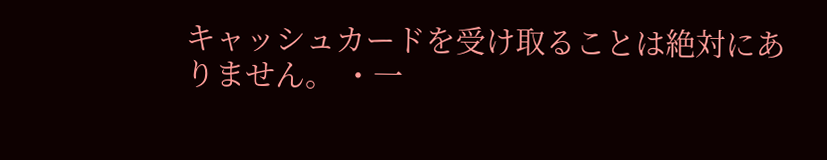キャッシュカードを受け取ることは絶対にありません。 ・一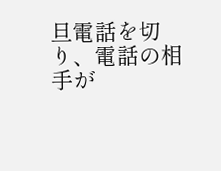旦電話を切り、電話の相手が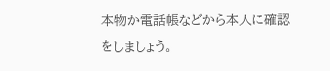本物か電話帳などから本人に確認をしましょう。